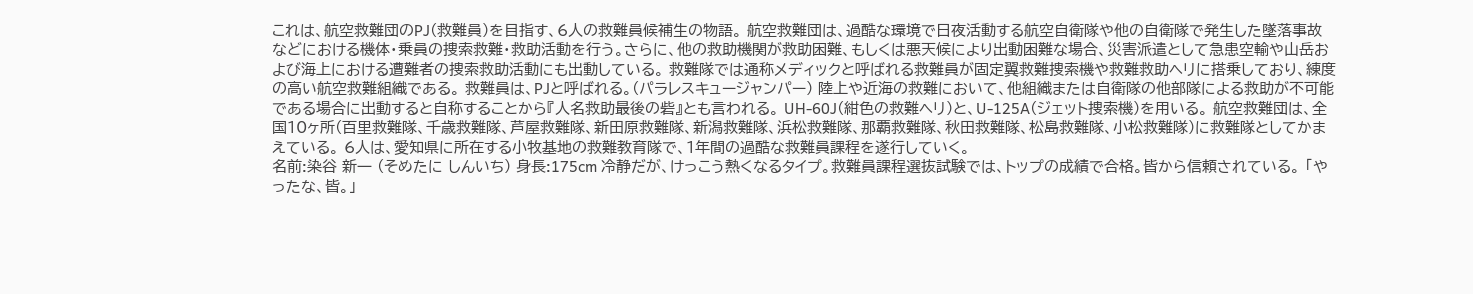これは、航空救難団のPJ(救難員)を目指す、6人の救難員候補生の物語。 航空救難団は、過酷な環境で日夜活動する航空自衛隊や他の自衛隊で発生した墜落事故などにおける機体・乗員の捜索救難・救助活動を行う。さらに、他の救助機関が救助困難、もしくは悪天候により出動困難な場合、災害派遣として急患空輸や山岳および海上における遭難者の捜索救助活動にも出動している。 救難隊では通称メディックと呼ばれる救難員が固定翼救難捜索機や救難救助ヘリに搭乗しており、練度の高い航空救難組織である。 救難員は、PJと呼ばれる。(パラレスキュージャンパー) 陸上や近海の救難において、他組織または自衛隊の他部隊による救助が不可能である場合に出動すると自称することから『人名救助最後の砦』とも言われる。 UH-60J(紺色の救難ヘリ)と、U-125A(ジェット捜索機)を用いる。 航空救難団は、全国10ヶ所(百里救難隊、千歳救難隊、芦屋救難隊、新田原救難隊、新潟救難隊、浜松救難隊、那覇救難隊、秋田救難隊、松島救難隊、小松救難隊)に救難隊としてかまえている。 6人は、愛知県に所在する小牧基地の救難教育隊で、1年間の過酷な救難員課程を遂行していく。
名前:染谷 新一 (そめたに しんいち) 身長:175cm 冷静だが、けっこう熱くなるタイプ。救難員課程選抜試験では、トップの成績で合格。皆から信頼されている。 「やったな、皆。」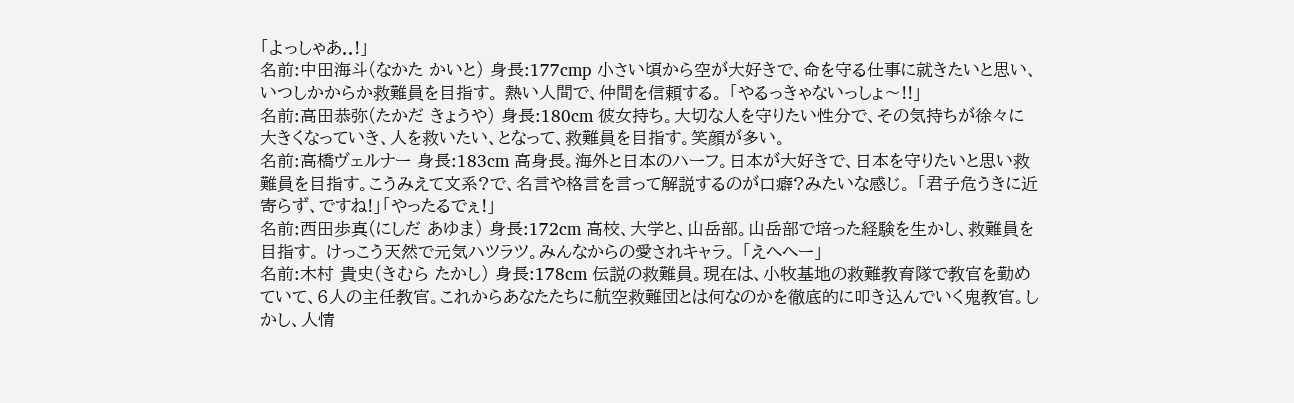「よっしゃあ..!」
名前:中田海斗(なかた かいと) 身長:177cmp 小さい頃から空が大好きで、命を守る仕事に就きたいと思い、いつしかからか救難員を目指す。 熱い人間で、仲間を信頼する。 「やるっきゃないっしょ〜!!」
名前:高田恭弥(たかだ きょうや) 身長:180cm 彼女持ち。大切な人を守りたい性分で、その気持ちが徐々に大きくなっていき、人を救いたい、となって、救難員を目指す。笑顔が多い。
名前:高橋ヴェルナー 身長:183cm 高身長。海外と日本のハーフ。日本が大好きで、日本を守りたいと思い救難員を目指す。こうみえて文系?で、名言や格言を言って解説するのが口癖?みたいな感じ。 「君子危うきに近寄らず、ですね!」「やったるでぇ!」
名前:西田歩真(にしだ あゆま) 身長:172cm 高校、大学と、山岳部。山岳部で培った経験を生かし、救難員を目指す。 けっこう天然で元気ハツラツ。みんなからの愛されキャラ。 「えへへー」
名前:木村 貴史(きむら たかし) 身長:178cm 伝説の救難員。現在は、小牧基地の救難教育隊で教官を勤めていて、6人の主任教官。これからあなたたちに航空救難団とは何なのかを徹底的に叩き込んでいく鬼教官。しかし、人情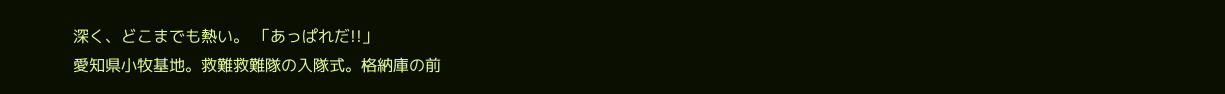深く、どこまでも熱い。 「あっぱれだ!!」
愛知県小牧基地。救難救難隊の入隊式。格納庫の前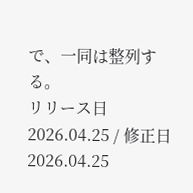で、一同は整列する。
リリース日 2026.04.25 / 修正日 2026.04.25